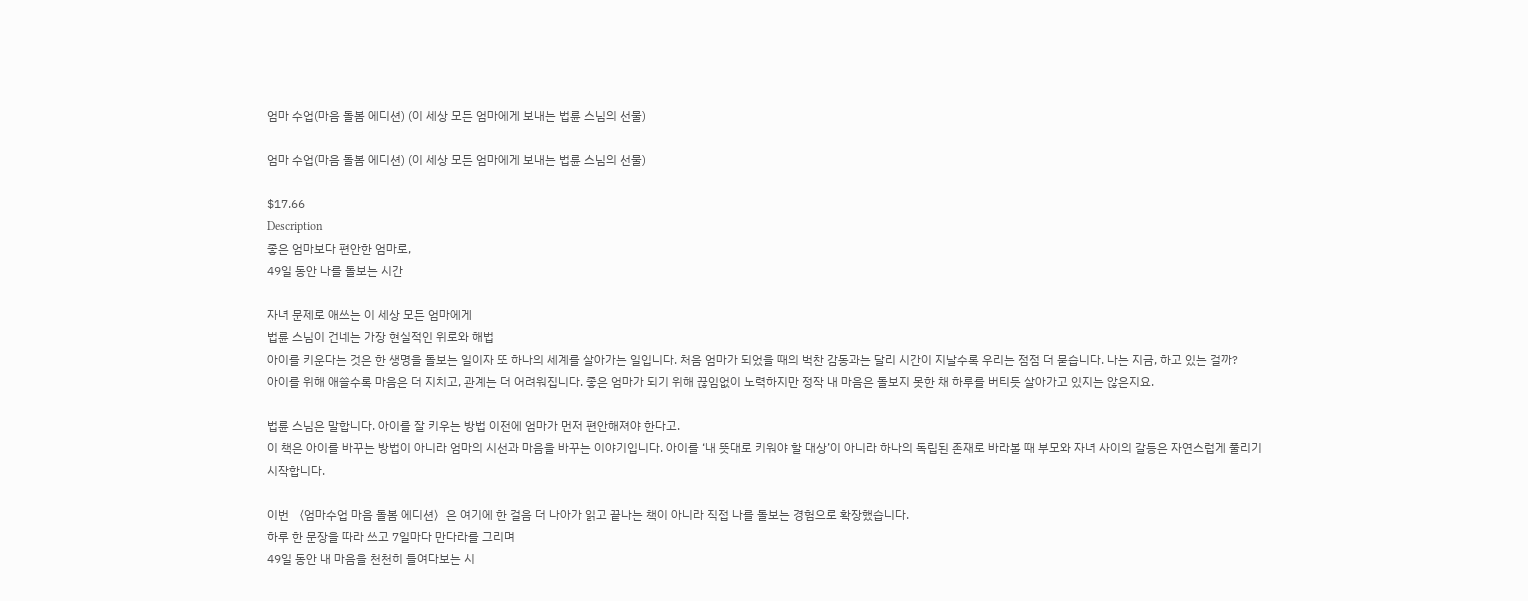엄마 수업(마음 돌봄 에디션) (이 세상 모든 엄마에게 보내는 법륜 스님의 선물)

엄마 수업(마음 돌봄 에디션) (이 세상 모든 엄마에게 보내는 법륜 스님의 선물)

$17.66
Description
좋은 엄마보다 편안한 엄마로,
49일 동안 나를 돌보는 시간

자녀 문제로 애쓰는 이 세상 모든 엄마에게
법륜 스님이 건네는 가장 현실적인 위로와 해법
아이를 키운다는 것은 한 생명을 돌보는 일이자 또 하나의 세계를 살아가는 일입니다. 처음 엄마가 되었을 때의 벅찬 감동과는 달리 시간이 지날수록 우리는 점점 더 묻습니다. 나는 지금, 하고 있는 걸까?
아이를 위해 애쓸수록 마음은 더 지치고, 관계는 더 어려워집니다. 좋은 엄마가 되기 위해 끊임없이 노력하지만 정작 내 마음은 돌보지 못한 채 하루를 버티듯 살아가고 있지는 않은지요.

법륜 스님은 말합니다. 아이를 잘 키우는 방법 이전에 엄마가 먼저 편안해져야 한다고.
이 책은 아이를 바꾸는 방법이 아니라 엄마의 시선과 마음을 바꾸는 이야기입니다. 아이를 ‘내 뜻대로 키워야 할 대상’이 아니라 하나의 독립된 존재로 바라볼 때 부모와 자녀 사이의 갈등은 자연스럽게 풀리기 시작합니다.

이번 〈엄마수업 마음 돌봄 에디션〉은 여기에 한 걸음 더 나아가 읽고 끝나는 책이 아니라 직접 나를 돌보는 경험으로 확장했습니다.
하루 한 문장을 따라 쓰고 7일마다 만다라를 그리며
49일 동안 내 마음을 천천히 들여다보는 시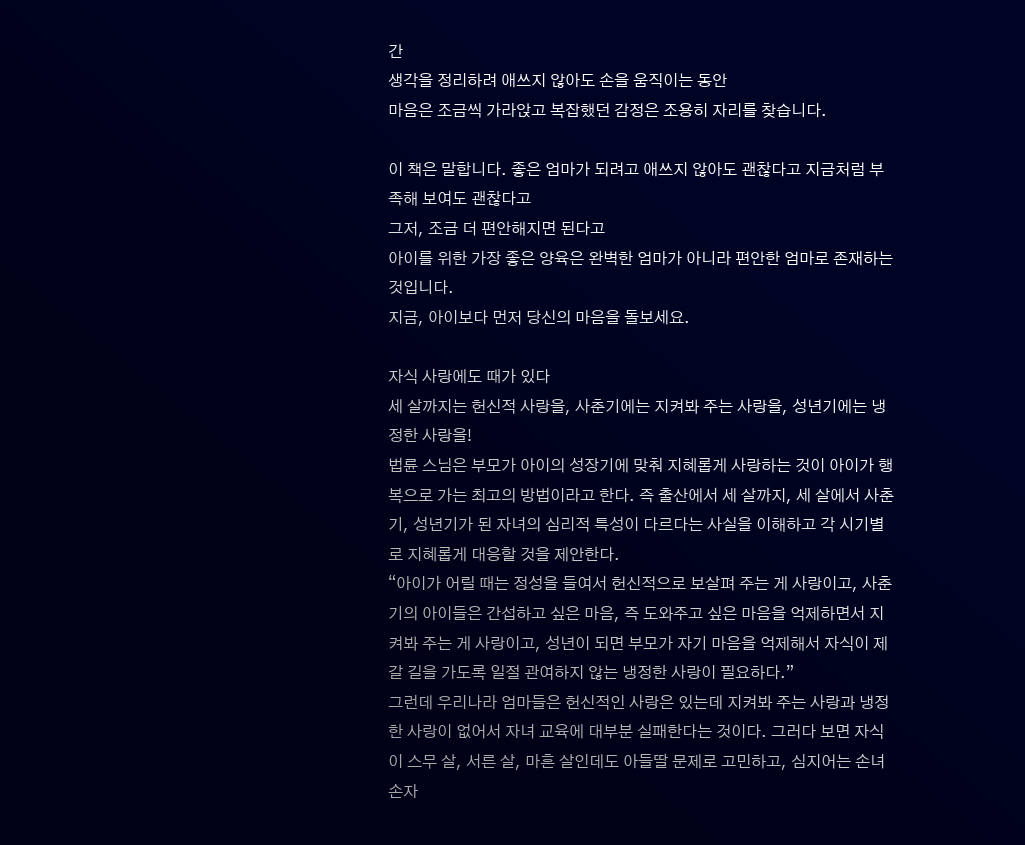간
생각을 정리하려 애쓰지 않아도 손을 움직이는 동안
마음은 조금씩 가라앉고 복잡했던 감정은 조용히 자리를 찾습니다.

이 책은 말합니다. 좋은 엄마가 되려고 애쓰지 않아도 괜찮다고 지금처럼 부족해 보여도 괜찮다고
그저, 조금 더 편안해지면 된다고
아이를 위한 가장 좋은 양육은 완벽한 엄마가 아니라 편안한 엄마로 존재하는 것입니다.
지금, 아이보다 먼저 당신의 마음을 돌보세요.

자식 사랑에도 때가 있다
세 살까지는 헌신적 사랑을, 사춘기에는 지켜봐 주는 사랑을, 성년기에는 냉정한 사랑을!
법륜 스님은 부모가 아이의 성장기에 맞춰 지혜롭게 사랑하는 것이 아이가 행복으로 가는 최고의 방법이라고 한다. 즉 출산에서 세 살까지, 세 살에서 사춘기, 성년기가 된 자녀의 심리적 특성이 다르다는 사실을 이해하고 각 시기별로 지혜롭게 대응할 것을 제안한다.
“아이가 어릴 때는 정성을 들여서 헌신적으로 보살펴 주는 게 사랑이고, 사춘기의 아이들은 간섭하고 싶은 마음, 즉 도와주고 싶은 마음을 억제하면서 지켜봐 주는 게 사랑이고, 성년이 되면 부모가 자기 마음을 억제해서 자식이 제 갈 길을 가도록 일절 관여하지 않는 냉정한 사랑이 필요하다.”
그런데 우리나라 엄마들은 헌신적인 사랑은 있는데 지켜봐 주는 사랑과 냉정한 사랑이 없어서 자녀 교육에 대부분 실패한다는 것이다. 그러다 보면 자식이 스무 살, 서른 살, 마흔 살인데도 아들딸 문제로 고민하고, 심지어는 손녀손자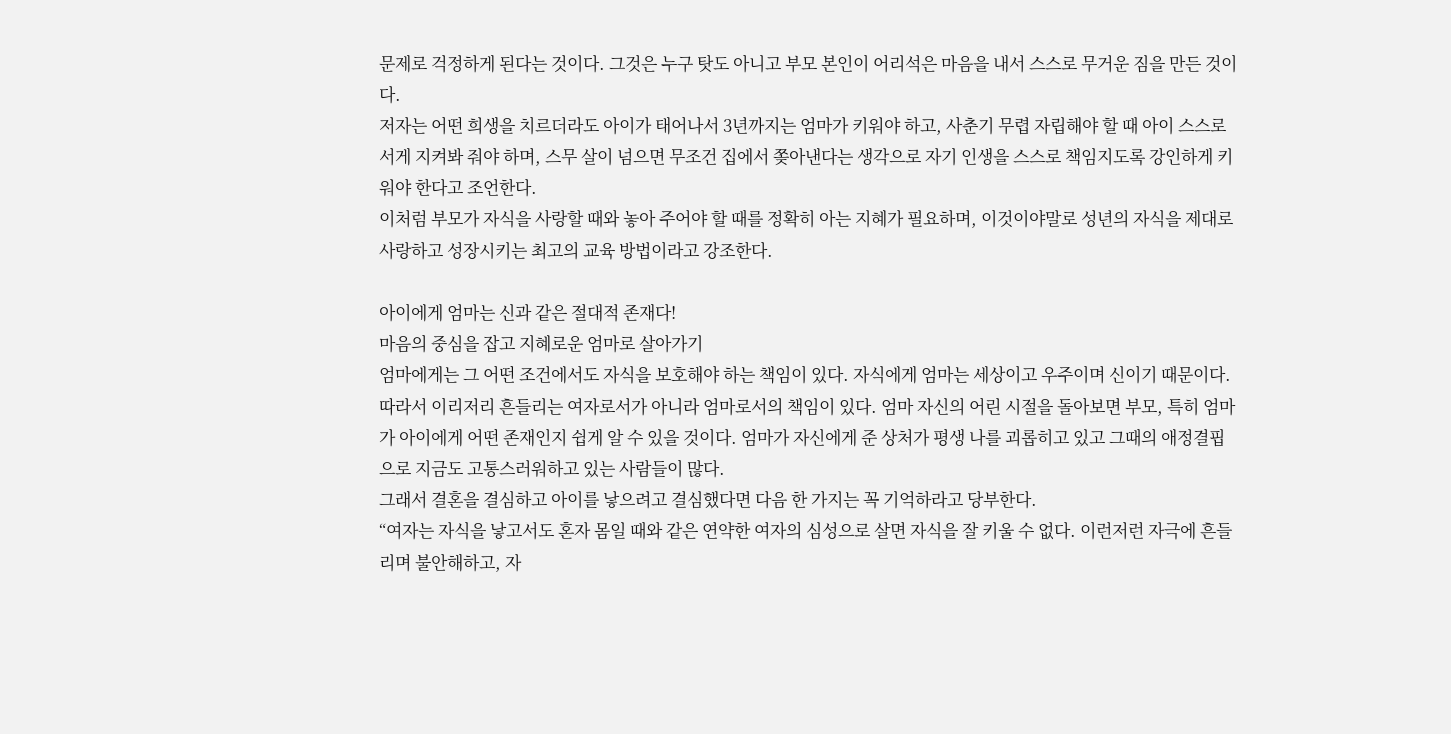문제로 걱정하게 된다는 것이다. 그것은 누구 탓도 아니고 부모 본인이 어리석은 마음을 내서 스스로 무거운 짐을 만든 것이다.
저자는 어떤 희생을 치르더라도 아이가 태어나서 3년까지는 엄마가 키워야 하고, 사춘기 무렵 자립해야 할 때 아이 스스로 서게 지켜봐 줘야 하며, 스무 살이 넘으면 무조건 집에서 쫒아낸다는 생각으로 자기 인생을 스스로 책임지도록 강인하게 키워야 한다고 조언한다.
이처럼 부모가 자식을 사랑할 때와 놓아 주어야 할 때를 정확히 아는 지혜가 필요하며, 이것이야말로 성년의 자식을 제대로 사랑하고 성장시키는 최고의 교육 방법이라고 강조한다.

아이에게 엄마는 신과 같은 절대적 존재다!
마음의 중심을 잡고 지혜로운 엄마로 살아가기
엄마에게는 그 어떤 조건에서도 자식을 보호해야 하는 책임이 있다. 자식에게 엄마는 세상이고 우주이며 신이기 때문이다. 따라서 이리저리 흔들리는 여자로서가 아니라 엄마로서의 책임이 있다. 엄마 자신의 어린 시절을 돌아보면 부모, 특히 엄마가 아이에게 어떤 존재인지 쉽게 알 수 있을 것이다. 엄마가 자신에게 준 상처가 평생 나를 괴롭히고 있고 그때의 애정결핍으로 지금도 고통스러워하고 있는 사람들이 많다.
그래서 결혼을 결심하고 아이를 낳으려고 결심했다면 다음 한 가지는 꼭 기억하라고 당부한다.
“여자는 자식을 낳고서도 혼자 몸일 때와 같은 연약한 여자의 심성으로 살면 자식을 잘 키울 수 없다. 이런저런 자극에 흔들리며 불안해하고, 자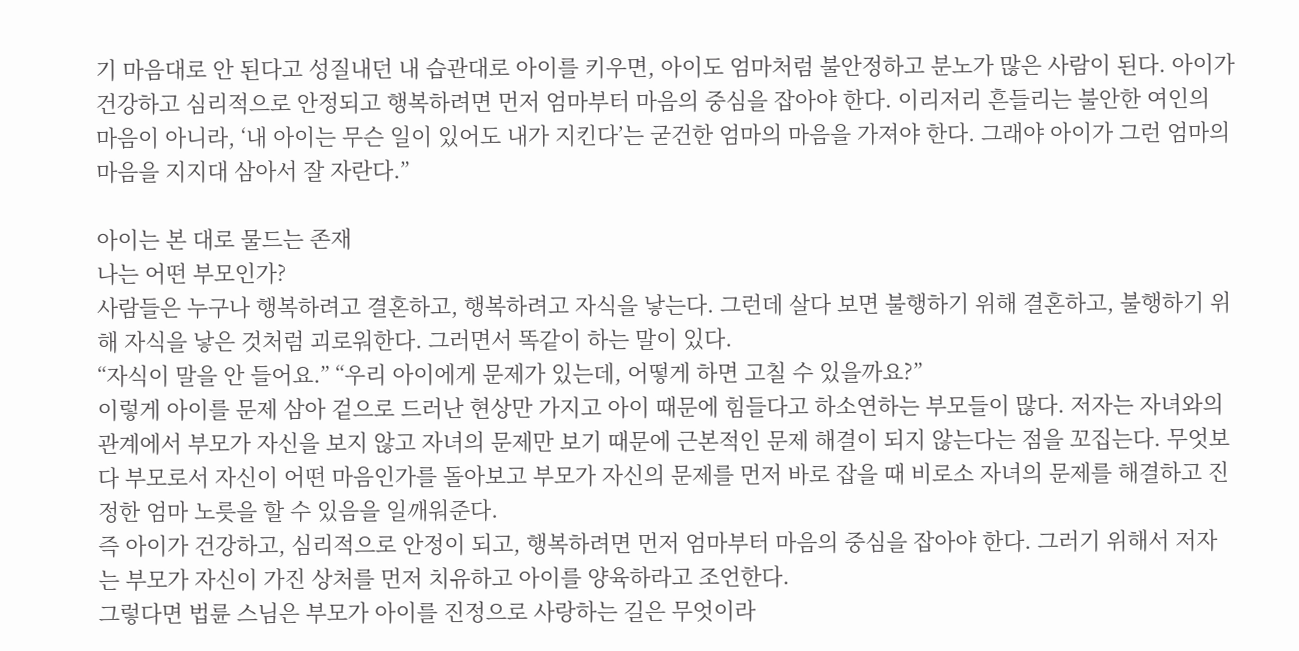기 마음대로 안 된다고 성질내던 내 습관대로 아이를 키우면, 아이도 엄마처럼 불안정하고 분노가 많은 사람이 된다. 아이가 건강하고 심리적으로 안정되고 행복하려면 먼저 엄마부터 마음의 중심을 잡아야 한다. 이리저리 흔들리는 불안한 여인의 마음이 아니라, ‘내 아이는 무슨 일이 있어도 내가 지킨다’는 굳건한 엄마의 마음을 가져야 한다. 그래야 아이가 그런 엄마의 마음을 지지대 삼아서 잘 자란다.”

아이는 본 대로 물드는 존재
나는 어떤 부모인가?
사람들은 누구나 행복하려고 결혼하고, 행복하려고 자식을 낳는다. 그런데 살다 보면 불행하기 위해 결혼하고, 불행하기 위해 자식을 낳은 것처럼 괴로워한다. 그러면서 똑같이 하는 말이 있다.
“자식이 말을 안 들어요.” “우리 아이에게 문제가 있는데, 어떻게 하면 고칠 수 있을까요?”
이렇게 아이를 문제 삼아 겉으로 드러난 현상만 가지고 아이 때문에 힘들다고 하소연하는 부모들이 많다. 저자는 자녀와의 관계에서 부모가 자신을 보지 않고 자녀의 문제만 보기 때문에 근본적인 문제 해결이 되지 않는다는 점을 꼬집는다. 무엇보다 부모로서 자신이 어떤 마음인가를 돌아보고 부모가 자신의 문제를 먼저 바로 잡을 때 비로소 자녀의 문제를 해결하고 진정한 엄마 노릇을 할 수 있음을 일깨워준다.
즉 아이가 건강하고, 심리적으로 안정이 되고, 행복하려면 먼저 엄마부터 마음의 중심을 잡아야 한다. 그러기 위해서 저자는 부모가 자신이 가진 상처를 먼저 치유하고 아이를 양육하라고 조언한다.
그렇다면 법륜 스님은 부모가 아이를 진정으로 사랑하는 길은 무엇이라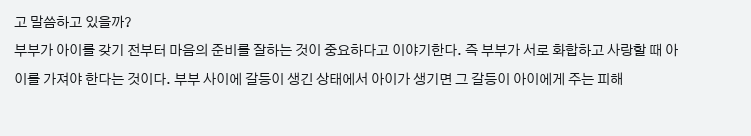고 말씀하고 있을까?
부부가 아이를 갖기 전부터 마음의 준비를 잘하는 것이 중요하다고 이야기한다. 즉 부부가 서로 화합하고 사랑할 때 아이를 가져야 한다는 것이다. 부부 사이에 갈등이 생긴 상태에서 아이가 생기면 그 갈등이 아이에게 주는 피해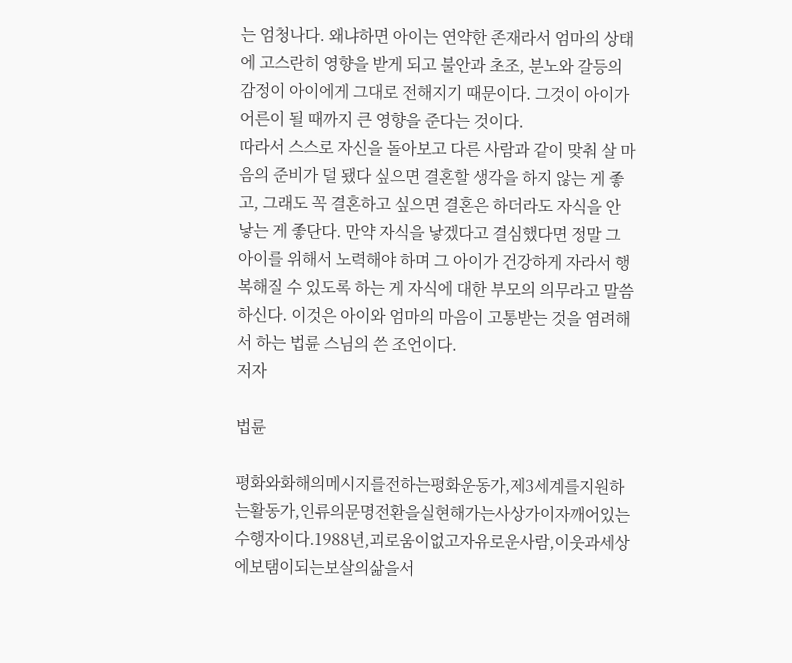는 엄청나다. 왜냐하면 아이는 연약한 존재라서 엄마의 상태에 고스란히 영향을 받게 되고 불안과 초조, 분노와 갈등의 감정이 아이에게 그대로 전해지기 때문이다. 그것이 아이가 어른이 될 때까지 큰 영향을 준다는 것이다.
따라서 스스로 자신을 돌아보고 다른 사람과 같이 맞춰 살 마음의 준비가 덜 됐다 싶으면 결혼할 생각을 하지 않는 게 좋고, 그래도 꼭 결혼하고 싶으면 결혼은 하더라도 자식을 안 낳는 게 좋단다. 만약 자식을 낳겠다고 결심했다면 정말 그 아이를 위해서 노력해야 하며 그 아이가 건강하게 자라서 행복해질 수 있도록 하는 게 자식에 대한 부모의 의무라고 말씀하신다. 이것은 아이와 엄마의 마음이 고통받는 것을 염려해서 하는 법륜 스님의 쓴 조언이다.
저자

법륜

평화와화해의메시지를전하는평화운동가,제3세계를지원하는활동가,인류의문명전환을실현해가는사상가이자깨어있는수행자이다.1988년,괴로움이없고자유로운사람,이웃과세상에보탬이되는보살의삶을서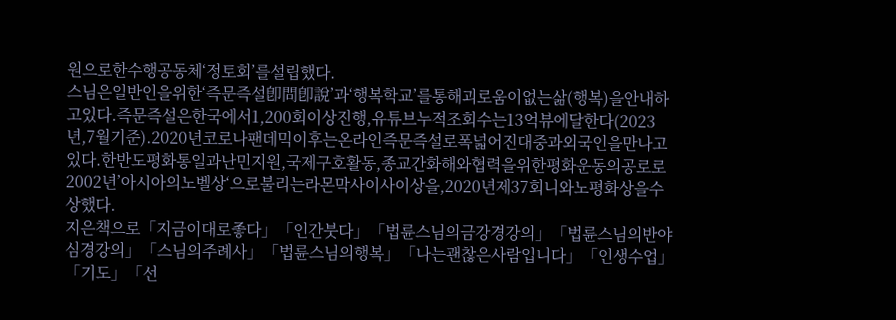원으로한수행공동체‘정토회’를설립했다.
스님은일반인을위한‘즉문즉설卽問卽說’과‘행복학교’를통해괴로움이없는삶(행복)을안내하고있다.즉문즉설은한국에서1,200회이상진행,유튜브누적조회수는13억뷰에달한다(2023년,7월기준).2020년코로나팬데믹이후는온라인즉문즉설로폭넓어진대중과외국인을만나고있다.한반도평화통일과난민지원,국제구호활동,종교간화해와협력을위한평화운동의공로로2002년’아시아의노벨상‘으로불리는라몬막사이사이상을,2020년제37회니와노평화상을수상했다.
지은책으로「지금이대로좋다」「인간붓다」「법륜스님의금강경강의」「법륜스님의반야심경강의」「스님의주례사」「법륜스님의행복」「나는괜찮은사람입니다」「인생수업」「기도」「선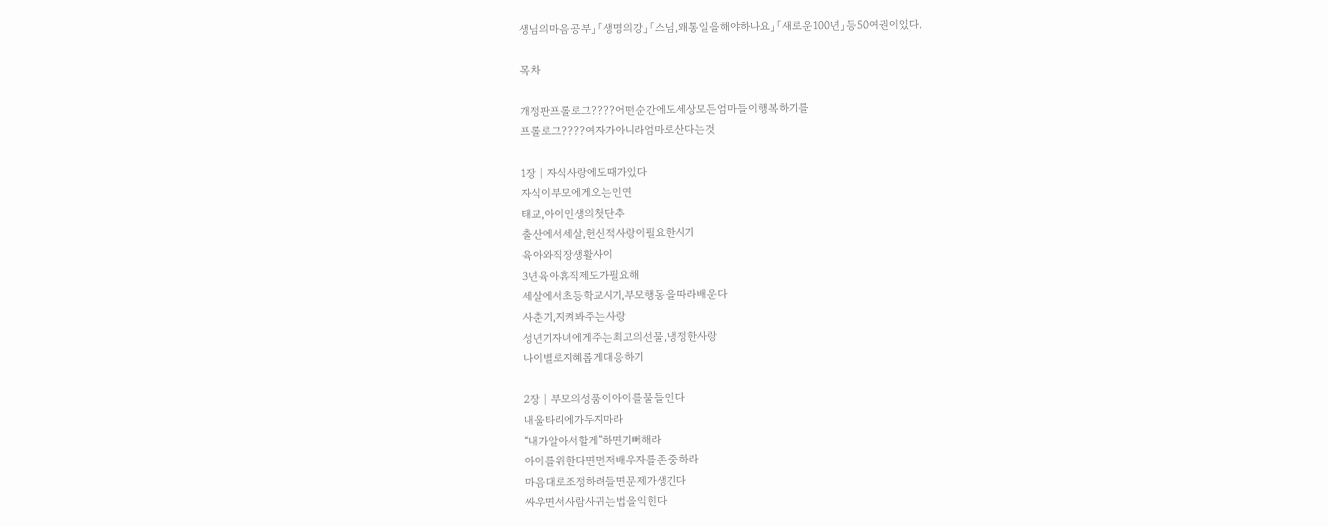생님의마음공부」「생명의강」「스님,왜통일을해야하나요」「새로운100년」등50여권이있다.

목차

개정판프롤로그????어떤순간에도세상모든엄마들이행복하기를
프롤로그????여자가아니라엄마로산다는것

1장│자식사랑에도때가있다
자식이부모에게오는인연
태교,아이인생의첫단추
출산에서세살,헌신적사랑이필요한시기
육아와직장생활사이
3년육아휴직제도가필요해
세살에서초등학교시기,부모행동을따라배운다
사춘기,지켜봐주는사랑
성년기자녀에게주는최고의선물,냉정한사랑
나이별로지혜롭게대응하기

2장│부모의성품이아이를물들인다
내울타리에가두지마라
“내가알아서할게”하면기뻐해라
아이를위한다면먼저배우자를존중하라
마음대로조정하려들면문제가생긴다
싸우면서사람사귀는법을익힌다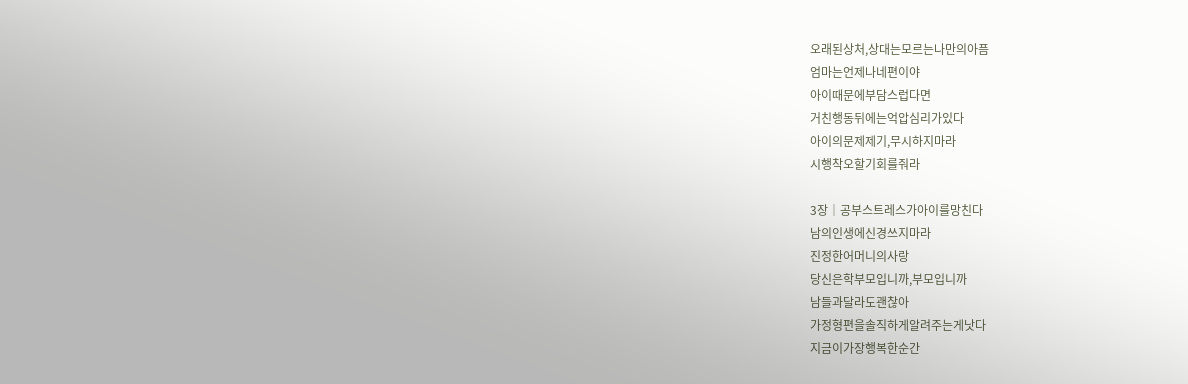오래된상처,상대는모르는나만의아픔
엄마는언제나네편이야
아이때문에부담스럽다면
거친행동뒤에는억압심리가있다
아이의문제제기,무시하지마라
시행착오할기회를줘라

3장│공부스트레스가아이를망친다
남의인생에신경쓰지마라
진정한어머니의사랑
당신은학부모입니까,부모입니까
남들과달라도괜찮아
가정형편을솔직하게알려주는게낫다
지금이가장행복한순간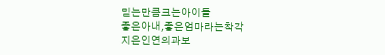믿는만큼크는아이들
좋은아내,좋은엄마라는착각
지은인연의과보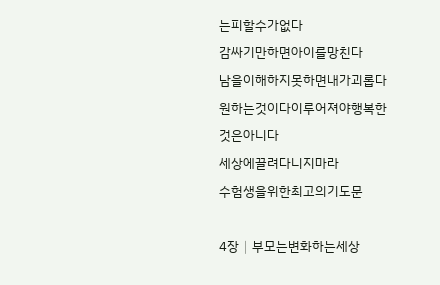는피할수가없다
감싸기만하면아이를망친다
남을이해하지못하면내가괴롭다
원하는것이다이루어져야행복한것은아니다
세상에끌려다니지마라
수험생을위한최고의기도문

4장│부모는변화하는세상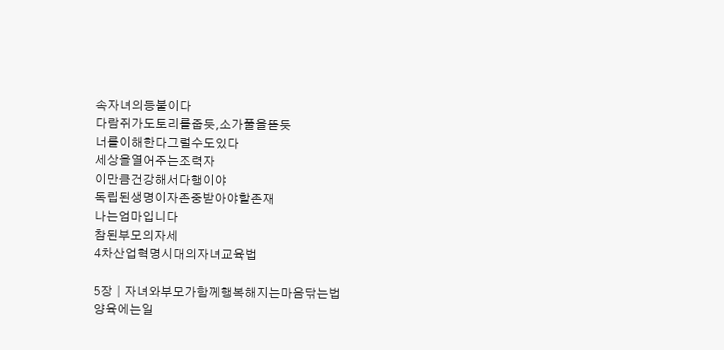속자녀의등불이다
다람쥐가도토리를줍듯,소가풀을뜯듯
너를이해한다그럴수도있다
세상을열어주는조력자
이만큼건강해서다행이야
독립된생명이자존중받아야할존재
나는엄마입니다
참된부모의자세
4차산업혁명시대의자녀교육법

5장│자녀와부모가함께행복해지는마음닦는법
양육에는일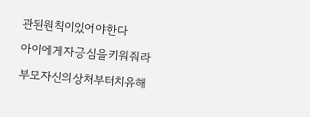관된원칙이있어야한다
아이에게자긍심을키워줘라
부모자신의상처부터치유해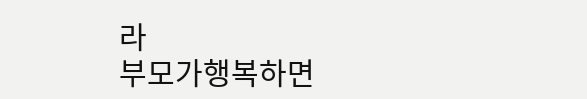라
부모가행복하면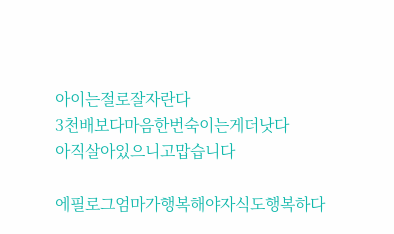아이는절로잘자란다
3천배보다마음한번숙이는게더낫다
아직살아있으니고맙습니다

에필로그엄마가행복해야자식도행복하다